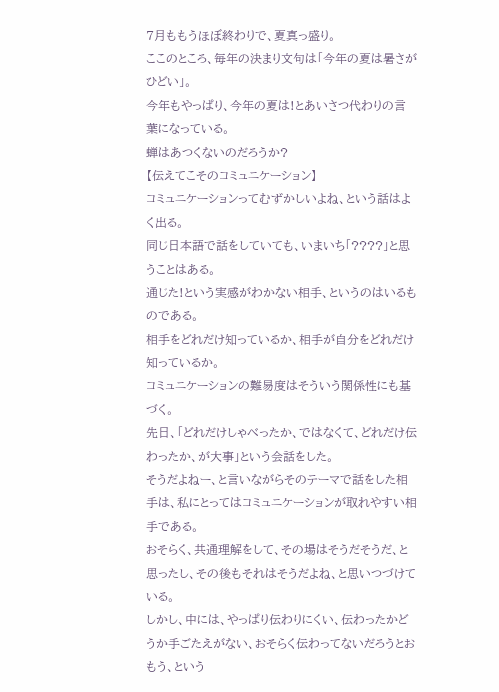7月ももうほぼ終わりで、夏真っ盛り。
ここのところ、毎年の決まり文句は「今年の夏は暑さがひどい」。
今年もやっぱり、今年の夏は!とあいさつ代わりの言葉になっている。
蝉はあつくないのだろうか?
【伝えてこそのコミュニケーション】
コミュニケーションってむずかしいよね、という話はよく出る。
同じ日本語で話をしていても、いまいち「????」と思うことはある。
通じた!という実感がわかない相手、というのはいるものである。
相手をどれだけ知っているか、相手が自分をどれだけ知っているか。
コミュニケーションの難易度はそういう関係性にも基づく。
先日、「どれだけしゃべったか、ではなくて、どれだけ伝わったか、が大事」という会話をした。
そうだよねー、と言いながらそのテーマで話をした相手は、私にとってはコミュニケーションが取れやすい相手である。
おそらく、共通理解をして、その場はそうだそうだ、と思ったし、その後もそれはそうだよね、と思いつづけている。
しかし、中には、やっぱり伝わりにくい、伝わったかどうか手ごたえがない、おそらく伝わってないだろうとおもう、という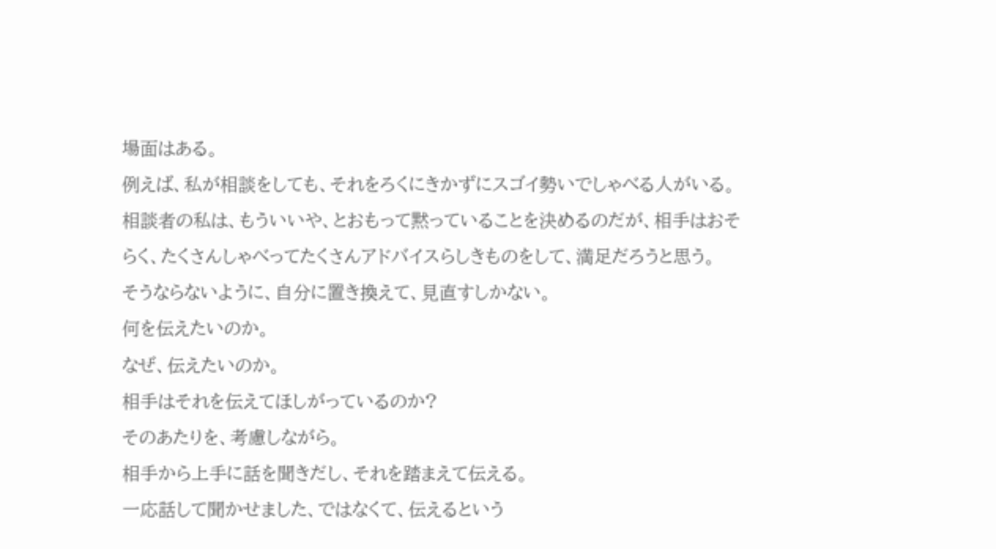場面はある。
例えば、私が相談をしても、それをろくにきかずにスゴイ勢いでしゃべる人がいる。
相談者の私は、もういいや、とおもって黙っていることを決めるのだが、相手はおそらく、たくさんしゃべってたくさんアドバイスらしきものをして、満足だろうと思う。
そうならないように、自分に置き換えて、見直すしかない。
何を伝えたいのか。
なぜ、伝えたいのか。
相手はそれを伝えてほしがっているのか?
そのあたりを、考慮しながら。
相手から上手に話を聞きだし、それを踏まえて伝える。
一応話して聞かせました、ではなくて、伝えるという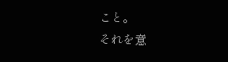こと。
それを意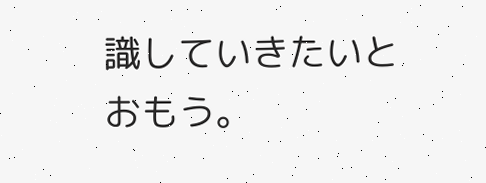識していきたいとおもう。